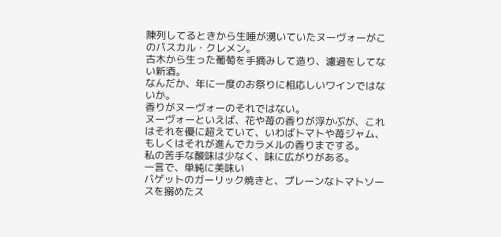陳列してるときから生唾が湧いていたヌーヴォーがこのパスカル・クレメン。
古木から生った葡萄を手摘みして造り、濾過をしてない新酒。
なんだか、年に一度のお祭りに相応しいワインではないか。
香りがヌーヴォーのそれではない。
ヌーヴォーといえば、花や苺の香りが浮かぶが、これはそれを優に超えていて、いわばトマトや苺ジャム、もしくはそれが進んでカラメルの香りまでする。
私の苦手な酸味は少なく、味に広がりがある。
一言で、単純に美味い
バゲットのガーリック焼きと、プレーンなトマトソースを搦めたス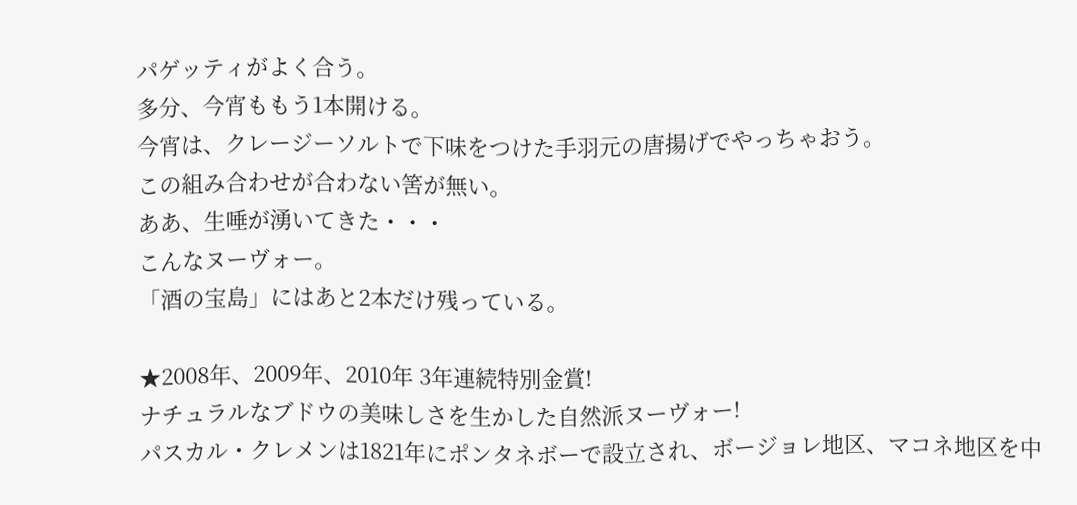パゲッティがよく合う。
多分、今宵ももう1本開ける。
今宵は、クレージーソルトで下味をつけた手羽元の唐揚げでやっちゃおう。
この組み合わせが合わない筈が無い。
ああ、生唾が湧いてきた・・・
こんなヌーヴォー。
「酒の宝島」にはあと2本だけ残っている。

★2008年、2009年、2010年 3年連続特別金賞!
ナチュラルなブドウの美味しさを生かした自然派ヌーヴォー!
パスカル・クレメンは1821年にポンタネボーで設立され、ボージョレ地区、マコネ地区を中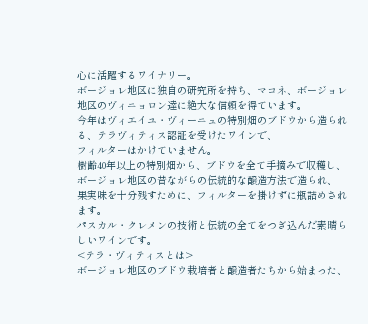心に活躍するワイナリー。
ボージョレ地区に独自の研究所を持ち、マコネ、ボージョレ地区のヴィニョロン達に絶大な信頼を得ています。
今年はヴィエイユ・ヴィーニュの特別畑のブドウから造られる、テラヴィティス認証を受けたワインで、
フィルターはかけていません。
樹齢40年以上の特別畑から、ブドウを全て手摘みで収穫し、ボージョレ地区の昔ながらの伝統的な醸造方法で造られ、
果実味を十分残すために、フィルターを掛けずに瓶詰めされます。
パスカル・クレメンの技術と伝統の全てをつぎ込んだ素晴らしいワインです。
<テラ・ヴィティスとは>
ボージョレ地区のブドウ栽培者と醸造者たちから始まった、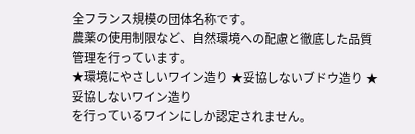全フランス規模の団体名称です。
農薬の使用制限など、自然環境への配慮と徹底した品質管理を行っています。
★環境にやさしいワイン造り ★妥協しないブドウ造り ★妥協しないワイン造り
を行っているワインにしか認定されません。